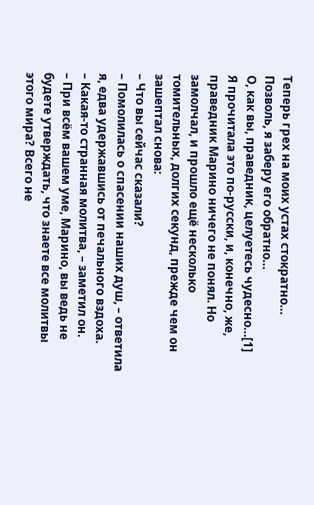Теперь грех на моих устах стократно…
Позволь, я заберу его обратно…
О, как вы, праведник, целуетесь чудесно…[1]
Я прочитала это по-русски, и, конечно, же, праведник Марино ничего не понял. Но замолчал, и прошло ещё несколько томительных, долгих секунд, прежде чем он зашептал снова:
– Что вы сейчас сказали?
– Помолилась о спасении наших душ, – ответила я, едва удержавшись от печального вздоха.
– Какая-то странная молитва, – заметил он.
– При всём вашем уме, Марино, вы ведь не будете утверждать, что знаете все молитвы этого мира? Всего не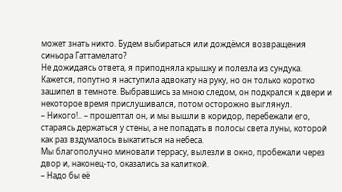может знать никто. Будем выбираться или дождёмся возвращения синьора Гаттамелато?
Не дожидаясь ответа, я приподняла крышку и полезла из сундука. Кажется, попутно я наступила адвокату на руку, но он только коротко зашипел в темноте. Выбравшись за мною следом, он подкрался к двери и некоторое время прислушивался, потом осторожно выглянул.
– Никого!.. – прошептал он, и мы вышли в коридор, перебежали его, стараясь держаться у стены, а не попадать в полосы света луны, которой как раз вздумалось выкатиться на небеса.
Мы благополучно миновали террасу, вылезли в окно, пробежали через двор и, наконец-то, оказались за калиткой.
– Надо бы её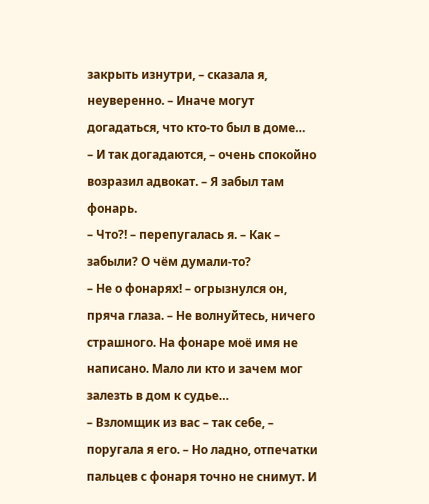закрыть изнутри, – сказала я, неуверенно. – Иначе могут догадаться, что кто-то был в доме…
– И так догадаются, – очень спокойно возразил адвокат. – Я забыл там фонарь.
– Что?! – перепугалась я. – Как – забыли? О чём думали-то?
– Не о фонарях! – огрызнулся он, пряча глаза. – Не волнуйтесь, ничего страшного. На фонаре моё имя не написано. Мало ли кто и зачем мог залезть в дом к судье…
– Взломщик из вас – так себе, – поругала я его. – Но ладно, отпечатки пальцев с фонаря точно не снимут. И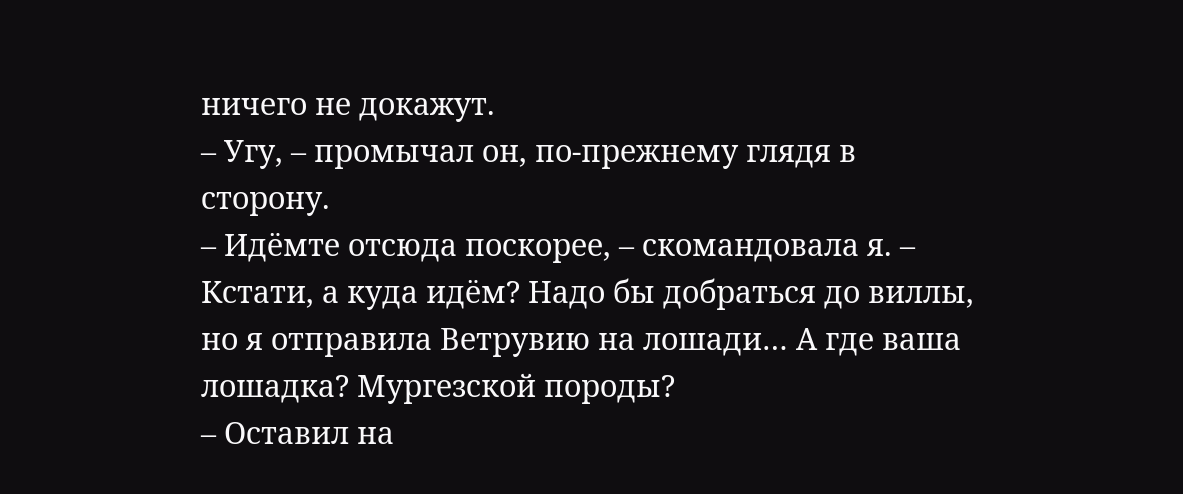ничего не докажут.
– Угу, – промычал он, по-прежнему глядя в сторону.
– Идёмте отсюда поскорее, – скомандовала я. – Кстати, а куда идём? Надо бы добраться до виллы, но я отправила Ветрувию на лошади… А где ваша лошадка? Мургезской породы?
– Оставил на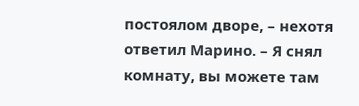постоялом дворе, – нехотя ответил Марино. – Я снял комнату, вы можете там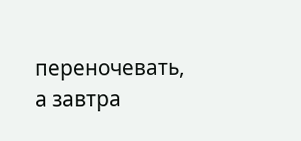переночевать, а завтра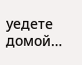уедете домой…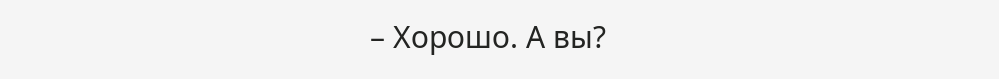– Хорошо. А вы?